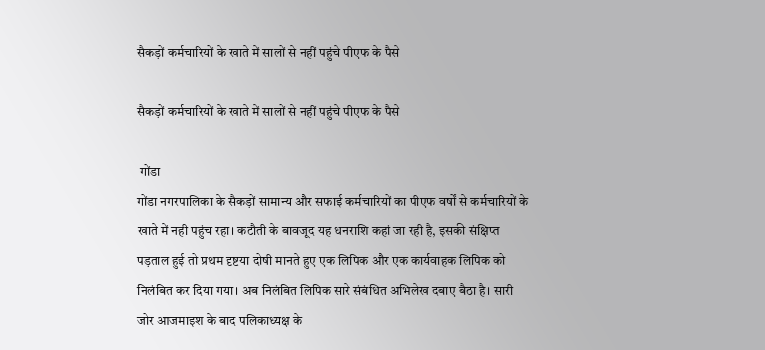सैकड़ों कर्मचारियों के खाते में सालों से नहीं पहुंचे पीएफ के पैसे

सैकड़ों कर्मचारियों के खाते में सालों से नहीं पहुंचे पीएफ के पैसे

 गोंडा
गोंडा नगरपालिका के सैकड़ों सामान्य और सफाई कर्मचारियों का पीएफ वर्षों से कर्मचारियों के खाते में नही पहुंच रहा। कटौती के बावजूद यह धनराशि कहां जा रही है, इसकी संक्षिप्त पड़ताल हुई तो प्रथम दृष्टया दोषी मानते हुए एक लिपिक और एक कार्यवाहक लिपिक को निलंबित कर दिया गया। अब निलंबित लिपिक सारे संबंधित अभिलेख दबाए बैठा है। सारी जोर आजमाइश के बाद पलिकाध्यक्ष के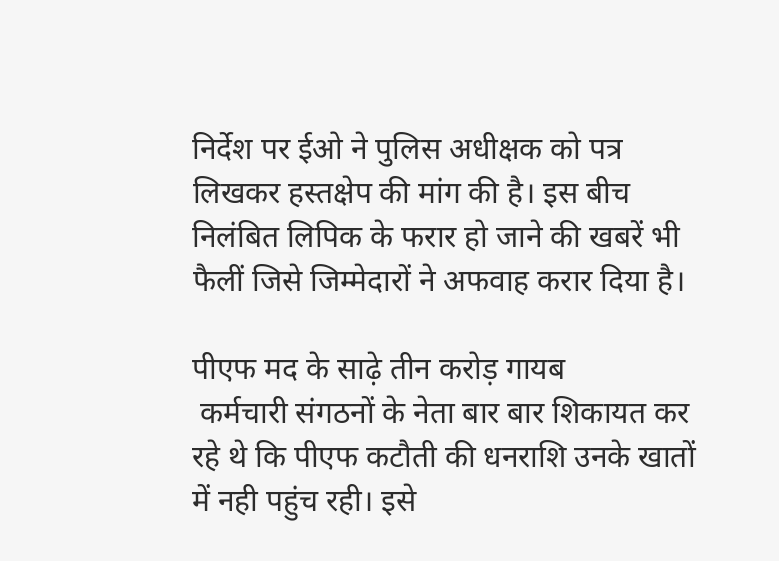निर्देश पर ईओ ने पुलिस अधीक्षक को पत्र लिखकर हस्तक्षेप की मांग की है। इस बीच निलंबित लिपिक के फरार हो जाने की खबरें भी फैलीं जिसे जिम्मेदारों ने अफवाह करार दिया है।

पीएफ मद के साढ़े तीन करोड़ गायब
 कर्मचारी संगठनों के नेता बार बार शिकायत कर रहे थे कि पीएफ कटौती की धनराशि उनके खातों में नही पहुंच रही। इसे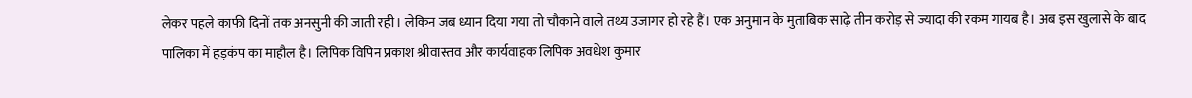लेकर पहले काफी दिनों तक अनसुनी की जाती रही। लेकिन जब ध्यान दिया गया तो चौकाने वाले तथ्य उजागर हो रहे हैं। एक अनुमान के मुताबिक साढ़े तीन करोड़ से ज्यादा की रकम गायब है। अब इस खुलासे के बाद पालिका में हड़कंप का माहौल है। लिपिक विपिन प्रकाश श्रीवास्तव और कार्यवाहक लिपिक अवधेश कुमार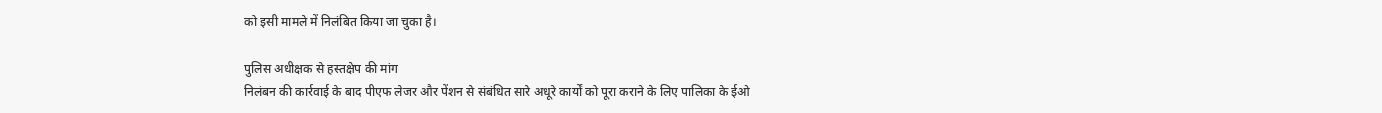को इसी मामले में निलंबित किया जा चुका है।

पुलिस अधीक्षक से हस्तक्षेप की मांग
निलंबन की कार्रवाई के बाद पीएफ लेजर और पेंशन से संबंधित सारे अधूरे कार्यों को पूरा कराने के लिए पालिका के ईओ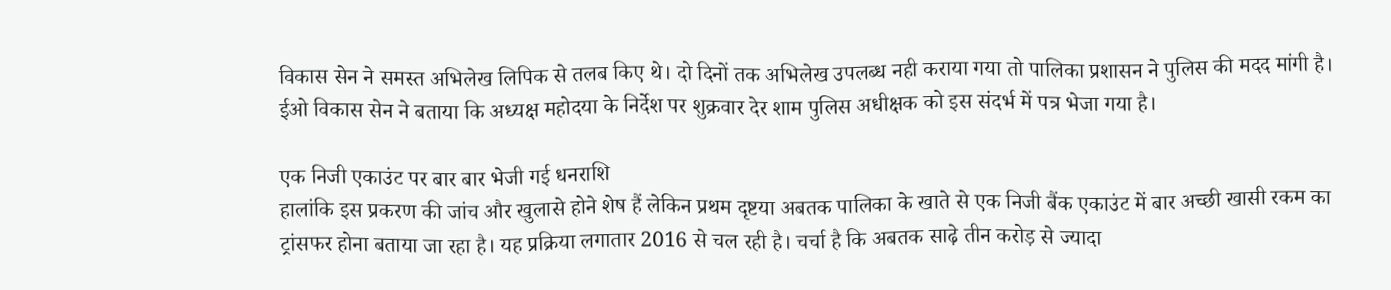विकास सेन ने समस्त अभिलेख लिपिक से तलब किए थे। दो दिनों तक अभिलेख उपलब्ध नही कराया गया तो पालिका प्रशासन ने पुलिस की मदद मांगी है। ईओ विकास सेन ने बताया कि अध्यक्ष महोदया के निर्देश पर शुक्रवार देर शाम पुलिस अधीक्षक को इस संदर्भ में पत्र भेजा गया है।

एक निजी एकाउंट पर बार बार भेजी गई धनराशि
हालांकि इस प्रकरण की जांच और खुलासे होने शेष हैं लेकिन प्रथम दृष्टया अबतक पालिका के खाते से एक निजी बैंक एकाउंट में बार अच्छी खासी रकम का ट्रांसफर होना बताया जा रहा है। यह प्रक्रिया लगातार 2016 से चल रही है। चर्चा है कि अबतक साढ़े तीन करोड़ से ज्यादा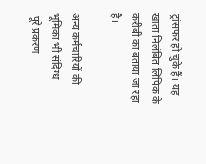ट्रांसफर हो चुके हैं। यह खाता निलंबित लिपिक के करीबी का बताया जा रहा है।

अन्य कर्मचारियों की भूमिका भी संदिग्ध
 पूरे प्रकरण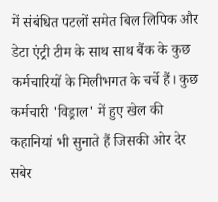में संबंधित पटलों समेत बिल लिपिक और डेटा एंट्री टीम के साथ साथ बैंक के कुछ कर्मचारियों के मिलीभगत के चर्चे हैं। कुछ कर्मचारी 'विड्राल' में हुए खेल की कहानियां भी सुनाते हैं जिसकी ओर देर सबेर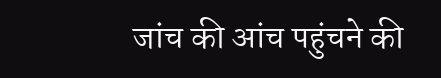जांच की आंच पहुंचने की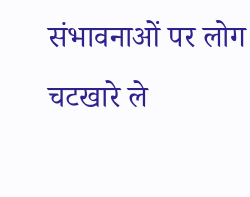संभावनाओं पर लोग चटखारे ले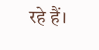रहे हैं।